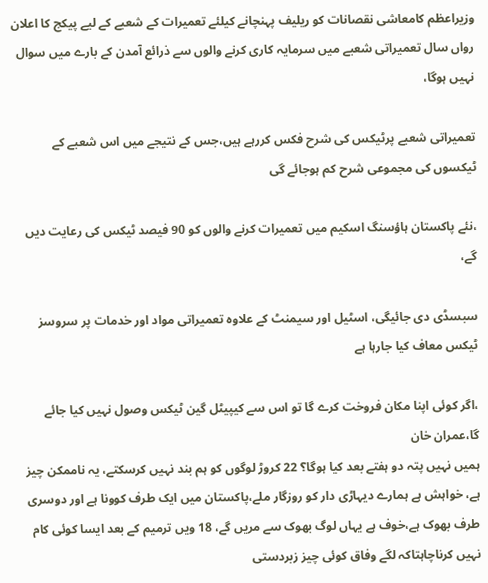وزیراعظم کامعاشی نقصانات کو ریلیف پہنچانے کیلئے تعمیرات کے شعبے کے لیے پیکج کا اعلان
رواں سال تعمیراتی شعبے میں سرمایہ کاری کرنے والوں سے ذرائع آمدن کے بارے میں سوال نہیں ہوگا،

تعمیراتی شعبے پرٹیکس کی شرح فکس کررہے ہیں،جس کے نتیجے میں اس شعبے کے ٹیکسوں کی مجموعی شرح کم ہوجائے گی

،نئے پاکستان ہاؤسنگ اسکیم میں تعمیرات کرنے والوں کو 90 فیصد ٹیکس کی رعایت دیں گے،

سبسڈی دی جائیگی، اسٹیل اور سیمنٹ کے علاوہ تعمیراتی مواد اور خدمات پر سروسز ٹیکس معاف کیا جارہا ہے

،اگر کوئی اپنا مکان فروخت کرے گا تو اس سے کیپیٹل گین ٹیکس وصول نہیں کیا جائے گا،عمران خان
ہمیں نہیں پتہ دو ہفتے بعد کیا ہوگا؟ 22 کروڑ لوگوں کو ہم بند نہیں کرسکتے، یہ ناممکن چیز ہے، خواہش ہے ہمارے دیہاڑی دار کو روزگار ملے،پاکستان میں ایک طرف کوونا ہے اور دوسری طرف بھوک ہے،خوف ہے یہاں لوگ بھوک سے مریں گے، 18 ویں ترمیم کے بعد ایسا کوئی کام نہیں کرناچاہتاکہ لگے وفاق کوئی چیز زبردستی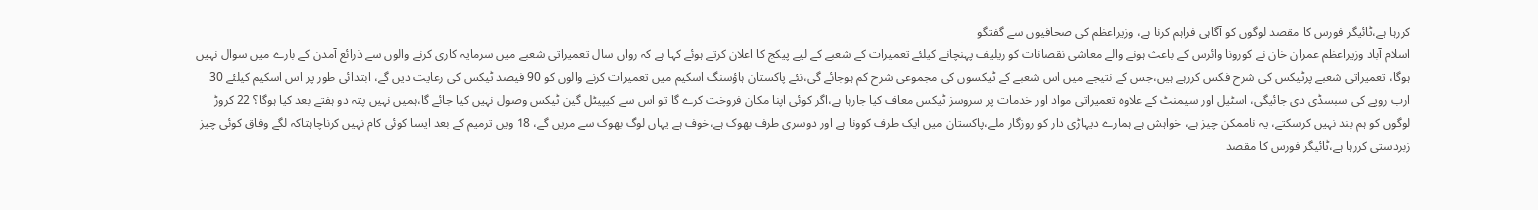کررہا ہے،ٹائیگر فورس کا مقصد لوگوں کو آگاہی فراہم کرنا ہے، وزیراعظم کی صحافیوں سے گفتگو
اسلام آباد وزیراعظم عمران خان نے کورونا وائرس کے باعث ہونے والے معاشی نقصانات کو ریلیف پہنچانے کیلئے تعمیرات کے شعبے کے لیے پیکج کا اعلان کرتے ہوئے کہا ہے کہ رواں سال تعمیراتی شعبے میں سرمایہ کاری کرنے والوں سے ذرائع آمدن کے بارے میں سوال نہیں ہوگا، تعمیراتی شعبے پرٹیکس کی شرح فکس کررہے ہیں،جس کے نتیجے میں اس شعبے کے ٹیکسوں کی مجموعی شرح کم ہوجائے گی،نئے پاکستان ہاؤسنگ اسکیم میں تعمیرات کرنے والوں کو 90 فیصد ٹیکس کی رعایت دیں گے، ابتدائی طور پر اس اسکیم کیلئے 30 ارب روپے کی سبسڈی دی جائیگی، اسٹیل اور سیمنٹ کے علاوہ تعمیراتی مواد اور خدمات پر سروسز ٹیکس معاف کیا جارہا ہے،اگر کوئی اپنا مکان فروخت کرے گا تو اس سے کیپیٹل گین ٹیکس وصول نہیں کیا جائے گا،ہمیں نہیں پتہ دو ہفتے بعد کیا ہوگا؟ 22 کروڑ لوگوں کو ہم بند نہیں کرسکتے، یہ ناممکن چیز ہے، خواہش ہے ہمارے دیہاڑی دار کو روزگار ملے،پاکستان میں ایک طرف کوونا ہے اور دوسری طرف بھوک ہے،خوف ہے یہاں لوگ بھوک سے مریں گے، 18 ویں ترمیم کے بعد ایسا کوئی کام نہیں کرناچاہتاکہ لگے وفاق کوئی چیز زبردستی کررہا ہے،ٹائیگر فورس کا مقصد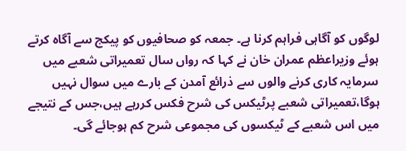لوگوں کو آگاہی فراہم کرنا ہے۔ جمعہ کو صحافیوں کو پیکج سے آگاہ کرتے ہوئے وزیراعظم عمران خان نے کہا کہ رواں سال تعمیراتی شعبے میں سرمایہ کاری کرنے والوں سے ذرائع آمدن کے بارے میں سوال نہیں ہوگا،تعمیراتی شعبے پرٹیکس کی شرح فکس کررہے ہیں،جس کے نتیجے میں اس شعبے کے ٹیکسوں کی مجموعی شرح کم ہوجائے گی۔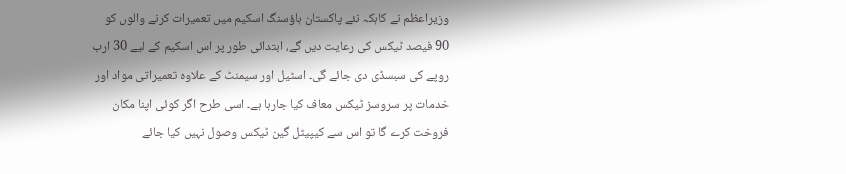وزیراعظم نے کاہکہ نئے پاکستان ہاؤسنگ اسکیم میں تعمیرات کرنے والوں کو 90 فیصد ٹیکس کی رعایت دیں گے، ابتدائی طور پر اس اسکیم کے لیے 30 ارب روپے کی سبسڈی دی جائے گی۔ اسٹیل اور سیمنٹ کے علاوہ تعمیراتی مواد اور خدمات پر سروسز ٹیکس معاف کیا جارہا ہے۔ اسی طرح اگر کوئی اپنا مکان فروخت کرے گا تو اس سے کیپیٹل گین ٹیکس وصول نہیں کیا جائے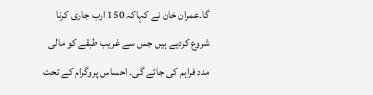گا۔عمران خان نے کہاکہ 150 ارب جاری کرنا شروع کردیے ہیں جس سے غریب طبقے کو مالی مدد فراہم کی جائے گی۔ احساس پروگرام کے تحت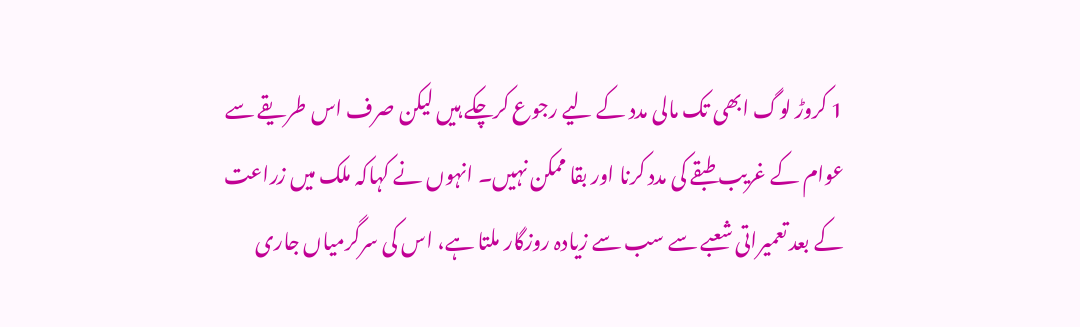1 کروڑ لوگ ابھی تک مالی مدد کے لیے رجوع کرچکے ہیں لیکن صرف اس طریقے سے عوام کے غریب طبقے کی مدد کرنا اور بقا ممکن نہیں۔ انہوں نے کہاکہ ملک میں زراعت کے بعد تعمیراتی شعبے سے سب سے زیادہ روزگار ملتا ہے، اس کی سرگرمیاں جاری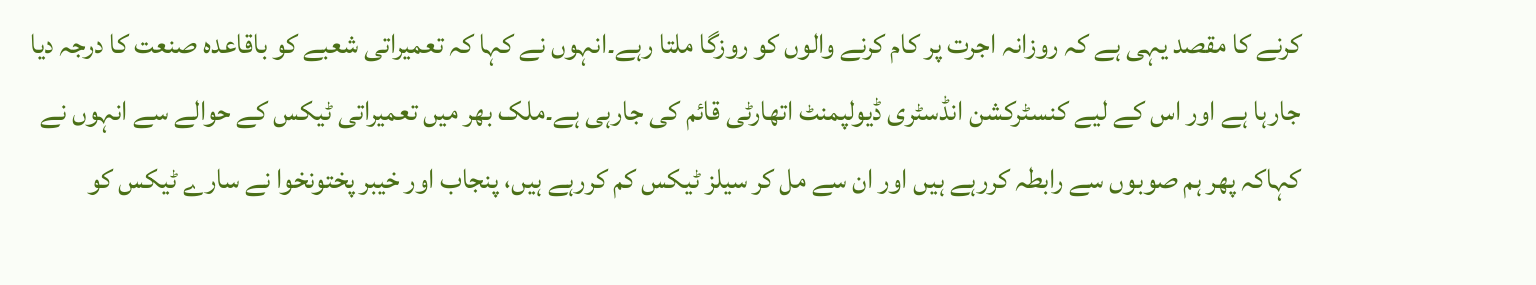کرنے کا مقصد یہی ہے کہ روزانہ اجرت پر کام کرنے والوں کو روزگا ملتا رہے۔انہوں نے کہا کہ تعمیراتی شعبے کو باقاعدہ صنعت کا درجہ دیا جارہا ہے اور اس کے لیے کنسٹرکشن انڈسٹری ڈیولپمنٹ اتھارٹی قائم کی جارہی ہے۔ملک بھر میں تعمیراتی ٹیکس کے حوالے سے انہوں نے کہاکہ پھر ہم صوبوں سے رابطہ کررہے ہیں اور ان سے مل کر سیلز ٹیکس کم کررہے ہیں، پنجاب اور خیبر پختونخوا نے سارے ٹیکس کو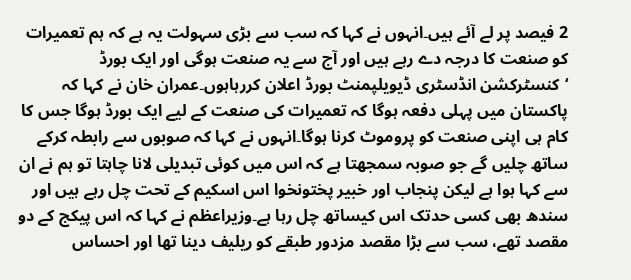2 فیصد پر لے آئے ہیں۔انہوں نے کہا کہ سب سے بڑی سہولت یہ ہے کہ ہم تعمیرات کو صنعت کا درجہ دے رہے ہیں اور آج سے یہ صنعت ہوگی اور ایک بورڈ ‘کنسٹرکشن انڈسٹری ڈیویلپمنٹ بورڈ اعلان کررہاہوں۔عمران خان نے کہا کہ پاکستان میں پہلی دفعہ ہوگا کہ تعمیرات کی صنعت کے لیے ایک بورڈ ہوگا جس کا کام ہی اپنی صنعت کو پروموٹ کرنا ہوگا۔انہوں نے کہا کہ صوبوں سے رابطہ کرکے ساتھ چلیں گے جو صوبہ سمجھتا ہے کہ اس میں کوئی تبدیلی لانا چاہتا تو ہم نے ان سے کہا ہوا ہے لیکن پنجاب اور خبیر پختونخوا اس اسکیم کے تحت چل رہے ہیں اور سندھ بھی کسی حدتک اس کیساتھ چل رہا ہے۔وزیراعظم نے کہا کہ اس پیکج کے دو مقصد تھے، سب سے بڑا مقصد مزدور طبقے کو ریلیف دینا تھا اور احساس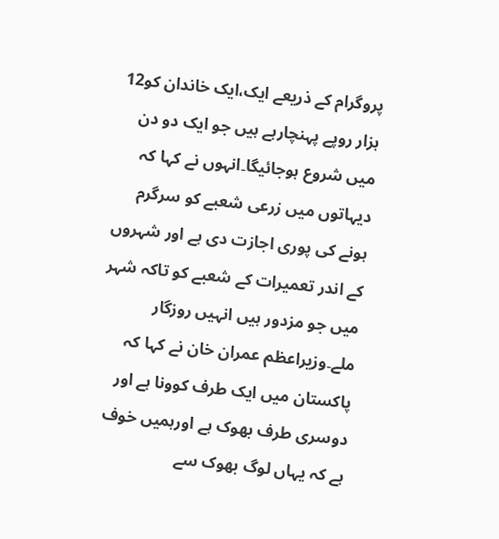پروگرام کے ذریعے ایک،ایک خاندان کو12 ہزار روپے پہنچارہے ہیں جو ایک دو دن میں شروع ہوجائیگا۔انہوں نے کہا کہ دیہاتوں میں زرعی شعبے کو سرگرم ہونے کی پوری اجازت دی ہے اور شہروں کے اندر تعمیرات کے شعبے کو تاکہ شہر میں جو مزدور ہیں انہیں روزگار ملے۔وزیراعظم عمران خان نے کہا کہ پاکستان میں ایک طرف کوونا ہے اور دوسری طرف بھوک ہے اورہمیں خوف ہے کہ یہاں لوگ بھوک سے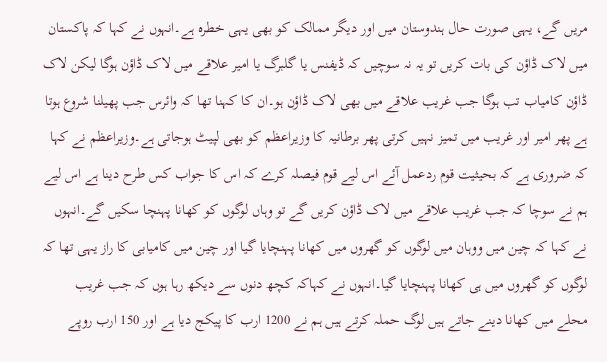مریں گے، یہی صورت حال ہندوستان میں اور دیگر ممالک کو بھی یہی خطرہ ہے۔انہوں نے کہا کہ پاکستان میں لاک ڈاؤن کی بات کریں تو یہ نہ سوچیں کہ ڈیفنس یا گلبرگ یا امیر علاقے میں لاک ڈاؤن ہوگا لیکن لاک ڈاؤن کامیاب تب ہوگا جب غریب علاقے میں بھی لاک ڈاؤن ہو۔ان کا کہنا تھا کہ وائرس جب پھیلنا شروع ہوتا ہے پھر امیر اور غریب میں تمیز نہیں کرتی پھر برطانیہ کا وزیراعظم کو بھی لپیٹ ہوجاتی ہے۔وزیراعظم نے کہا کہ ضروری ہے کہ بحیثیت قوم ردعمل آئے اس لیے قوم فیصلہ کرے کہ اس کا جواب کس طرح دینا ہے اس لیے ہم نے سوچا کہ جب غریب علاقے میں لاک ڈاؤن کریں گے تو وہاں لوگوں کو کھانا پہنچا سکیں گے۔انہوں نے کہا کہ چین میں ووہان میں لوگوں کو گھروں میں کھانا پہنچایا گیا اور چین میں کامیابی کا راز یہی تھا کہ لوگوں کو گھروں میں ہی کھانا پہنچایا گیا۔انہوں نے کہاکہ کچھ دنوں سے دیکھ رہا ہوں کہ جب غریب محلے میں کھانا دینے جاتے ہیں لوگ حملہ کرتے ہیں ہم نے 1200 ارب کا پیکج دیا ہے اور 150 ارب روپے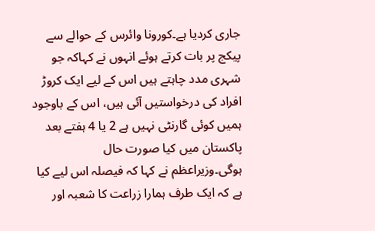جاری کردیا ہے۔کورونا وائرس کے حوالے سے پیکج پر بات کرتے ہوئے انہوں نے کہاکہ جو شہری مدد چاہتے ہیں اس کے لیے ایک کروڑ افراد کی درخواستیں آئی ہیں، اس کے باوجود ہمیں کوئی گارنٹی نہیں ہے 2 یا 4 ہفتے بعد پاکستان میں کیا صورت حال ہوگی۔وزیراعظم نے کہا کہ فیصلہ اس لیے کیا ہے کہ ایک طرف ہمارا زراعت کا شعبہ اور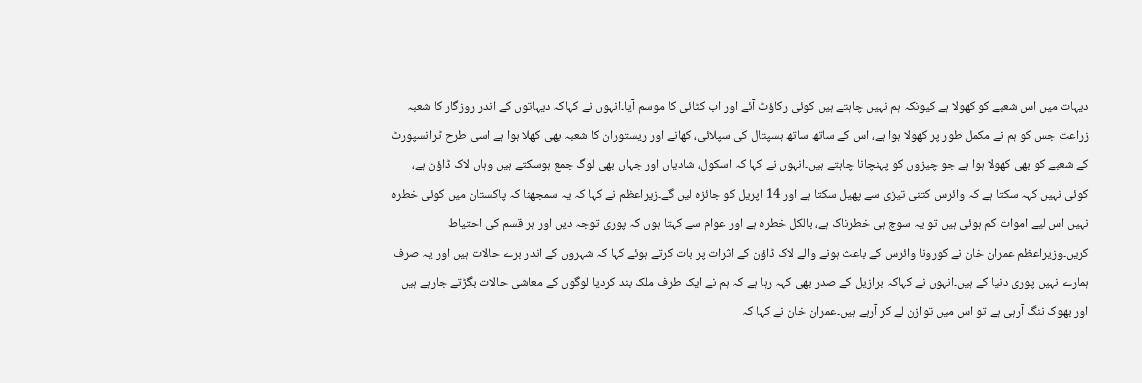دیہات میں اس شعبے کو کھولا ہے کیونکہ ہم نہیں چاہتے ہیں کوئی رکاؤٹ آئے اور اب کٹائی کا موسم آیا۔انہوں نے کہاکہ دیہاتوں کے اندر روزگار کا شعبہ زراعت جس کو ہم نے مکمل طور پر کھولا ہوا ہے، اس کے ساتھ ساتھ ہسپتال کی سپلائی، کھانے اور ریستوران کا شعبہ بھی کھلا ہوا ہے اسی طرح ٹرانسپورٹ کے شعبے کو بھی کھولا ہوا ہے جو چیزوں کو پہنچانا چاہتے ہیں۔انہوں نے کہا کہ اسکول، شادیاں اور جہاں بھی لوگ جمع ہوسکتے ہیں وہاں لاک ڈاؤن ہے، کوئی نہیں کہہ سکتا ہے کہ وائرس کتنی تیزی سے پھیل سکتا ہے اور 14 اپریل کو جائزہ لیں گے۔زیراعظم نے کہا کہ یہ سمجھنا کہ پاکستان میں کوئی خطرہ نہیں اس لیے اموات کم ہوئی ہیں تو یہ سوچ ہی خطرناک ہے، بالکل خطرہ ہے اور عوام سے کہتا ہوں کہ پوری توجہ دیں اور ہر قسم کی احتیاط کریں۔وزیراعظم عمران خان نے کورونا وائرس کے باعث ہونے والے لاک ڈاؤن کے اثرات پر بات کرتے ہوئے کہا کہ شہروں کے اندر برے حالات ہیں اور یہ صرف ہمارے نہیں پوری دنیا کے ہیں۔انہوں نے کہاکہ برازیل کے صدر بھی کہہ رہا ہے کہ ہم نے ایک طرف ملک بند کردیا لوگوں کے معاشی حالات بگڑتے جارہے ہیں اور بھوک ننگ آرہی ہے تو اس میں توازن لے کر آرہے ہیں۔عمران خان نے کہا کہ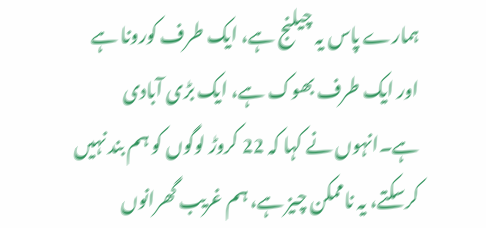ہمارے پاس یہ چیلنج ہے، ایک طرف کورونا ہے اور ایک طرف بھوک ہے، ایک بڑی آبادی ہے۔انہوں نے کہا کہ 22 کروڑ لوگوں کو ہم بند نہیں کرسکتے، یہ ناممکن چیز ہے، ہم غریب گھرانوں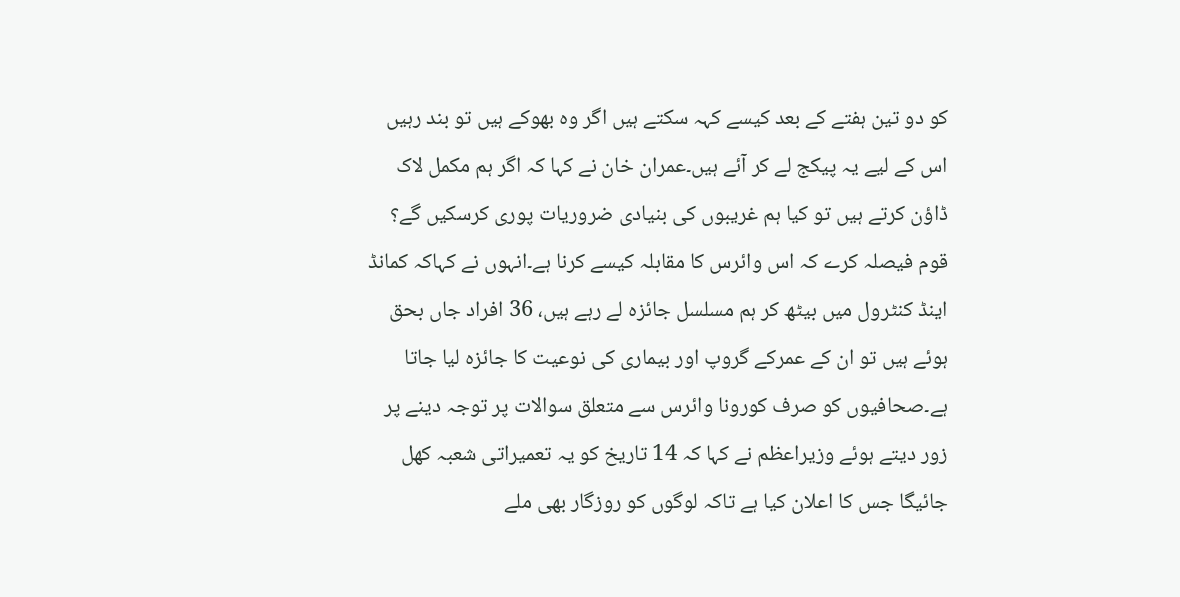کو دو تین ہفتے کے بعد کیسے کہہ سکتے ہیں اگر وہ بھوکے ہیں تو بند رہیں اس کے لیے یہ پیکج لے کر آئے ہیں۔عمران خان نے کہا کہ اگر ہم مکمل لاک ڈاؤن کرتے ہیں تو کیا ہم غریبوں کی بنیادی ضروریات پوری کرسکیں گے؟ قوم فیصلہ کرے کہ اس وائرس کا مقابلہ کیسے کرنا ہے۔انہوں نے کہاکہ کمانڈ اینڈ کنٹرول میں بیٹھ کر ہم مسلسل جائزہ لے رہے ہیں، 36 افراد جاں بحق ہوئے ہیں تو ان کے عمرکے گروپ اور بیماری کی نوعیت کا جائزہ لیا جاتا ہے۔صحافیوں کو صرف کورونا وائرس سے متعلق سوالات پر توجہ دینے پر زور دیتے ہوئے وزیراعظم نے کہا کہ 14 تاریخ کو یہ تعمیراتی شعبہ کھل جائیگا جس کا اعلان کیا ہے تاکہ لوگوں کو روزگار بھی ملے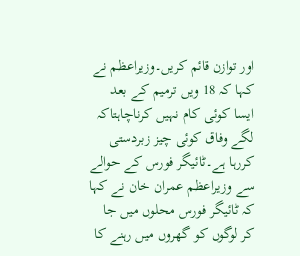اور توازن قائم کریں۔وزیراعظم نے کہا کہ 18 ویں ترمیم کے بعد ایسا کوئی کام نہیں کرناچاہتاکہ لگے وفاق کوئی چیز زبردستی کررہا ہے۔ٹائیگر فورس کے حوالے سے وزیراعظم عمران خان نے کہا کہ ٹائیگر فورس محلوں میں جا کر لوگوں کو گھروں میں رہنے کا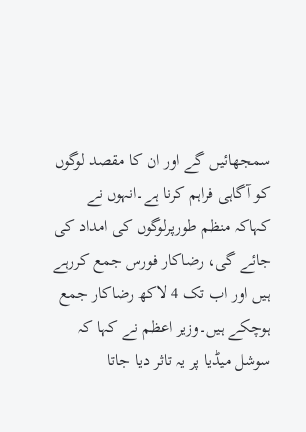سمجھائیں گے اور ان کا مقصد لوگوں کو آگاہی فراہم کرنا ہے۔انہوں نے کہاکہ منظم طورپرلوگوں کی امداد کی جائے گی، رضاکار فورس جمع کررہے ہیں اور اب تک 4 لاکھ رضاکار جمع ہوچکے ہیں۔وزیر اعظم نے کہا کہ سوشل میڈیا پر یہ تاثر دیا جاتا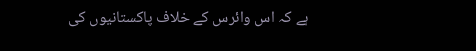ہے کہ اس وائرس کے خلاف پاکستانیوں کی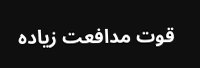قوت مدافعت زیادہ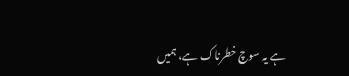ہے یہ سوچ خطرناک ہے، ہمیں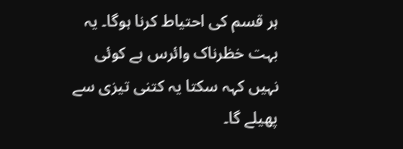ہر قسم کی احتیاط کرنا ہوگا۔ یہ بہت خظرناک وائرس ہے کوئی نہیں کہہ سکتا یہ کتنی تیزی سے پھیلے گا۔